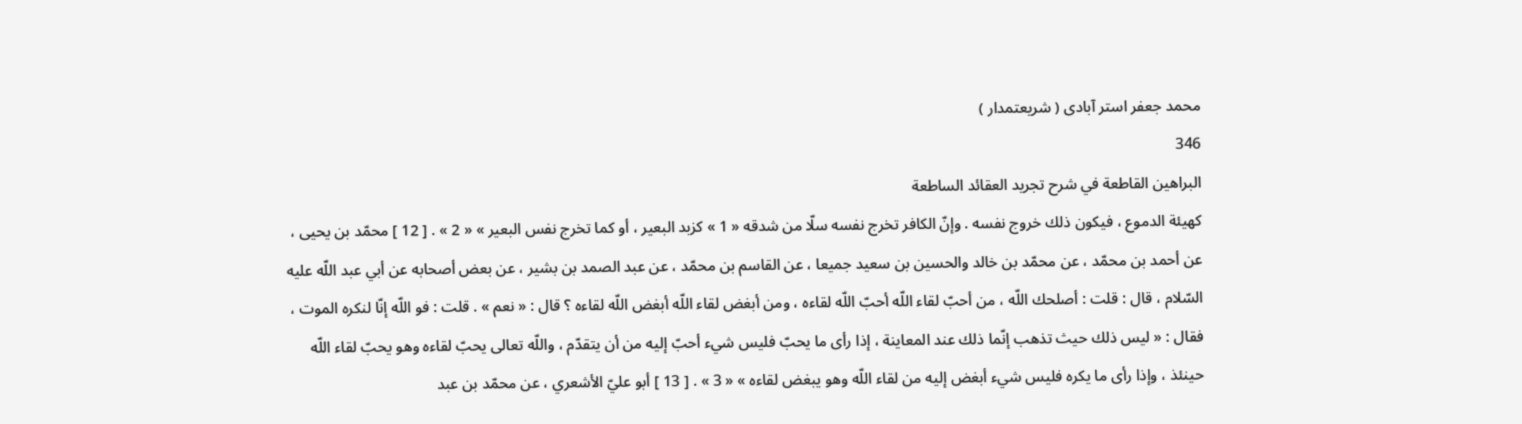محمد جعفر استر آبادى ( شريعتمدار )
346
البراهين القاطعة في شرح تجريد العقائد الساطعة
كهيئة الدموع ، فيكون ذلك خروج نفسه . وإنّ الكافر تخرج نفسه سلّا من شدقه « 1 » كزبد البعير ، أو كما تخرج نفس البعير » « 2 » . [ 12 ] محمّد بن يحيى ، عن أحمد بن محمّد ، عن محمّد بن خالد والحسين بن سعيد جميعا ، عن القاسم بن محمّد ، عن عبد الصمد بن بشير ، عن بعض أصحابه عن أبي عبد اللّه عليه السّلام ، قال : قلت : أصلحك اللّه ، من أحبّ لقاء اللّه أحبّ اللّه لقاءه ، ومن أبغض لقاء اللّه أبغض اللّه لقاءه ؟ قال : « نعم » . قلت : فو اللّه إنّا لنكره الموت ، فقال : « ليس ذلك حيث تذهب إنّما ذلك عند المعاينة ، إذا رأى ما يحبّ فليس شيء أحبّ إليه من أن يتقدّم ، واللّه تعالى يحبّ لقاءه وهو يحبّ لقاء اللّه حينئذ ، وإذا رأى ما يكره فليس شيء أبغض إليه من لقاء اللّه وهو يبغض لقاءه » « 3 » . [ 13 ] أبو عليّ الأشعري ، عن محمّد بن عبد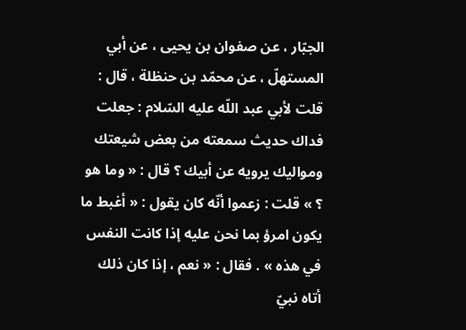الجبّار ، عن صفوان بن يحيى ، عن أبي المستهلّ ، عن محمّد بن حنظلة ، قال : قلت لأبي عبد اللّه عليه السّلام : جعلت فداك حديث سمعته من بعض شيعتك ومواليك يرويه عن أبيك ؟ قال : « وما هو ؟ » قلت : زعموا أنّه كان يقول : « أغبط ما يكون امرؤ بما نحن عليه إذا كانت النفس في هذه » . فقال : « نعم ، إذا كان ذلك أتاه نبيّ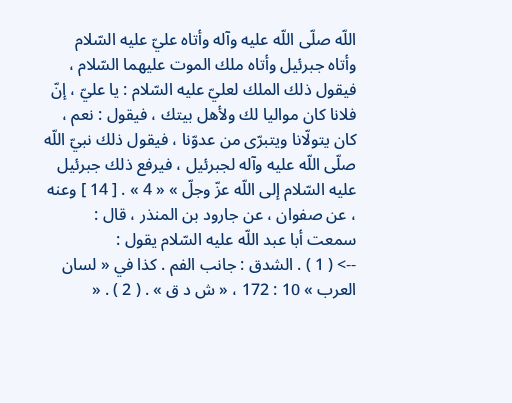اللّه صلّى اللّه عليه وآله وأتاه عليّ عليه السّلام وأتاه جبرئيل وأتاه ملك الموت عليهما السّلام ، فيقول ذلك الملك لعليّ عليه السّلام : يا عليّ ، إنّ فلانا كان مواليا لك ولأهل بيتك ، فيقول : نعم ، كان يتولّانا ويتبرّى من عدوّنا ، فيقول ذلك نبيّ اللّه صلّى اللّه عليه وآله لجبرئيل ، فيرفع ذلك جبرئيل عليه السّلام إلى اللّه عزّ وجلّ » « 4 » . [ 14 ] وعنه ، عن صفوان ، عن جارود بن المنذر ، قال : سمعت أبا عبد اللّه عليه السّلام يقول :
--> ( 1 ) . الشدق : جانب الفم . كذا في « لسان العرب » 10 : 172 ، « ش د ق » . ( 2 ) . «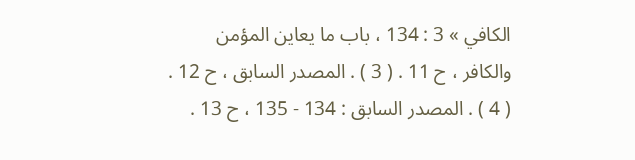الكافي » 3 : 134 ، باب ما يعاين المؤمن والكافر ، ح 11 . ( 3 ) . المصدر السابق ، ح 12 . ( 4 ) . المصدر السابق : 134 - 135 ، ح 13 .